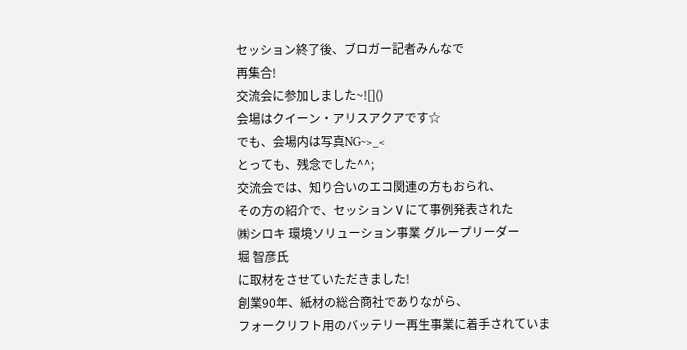セッション終了後、ブロガー記者みんなで
再集合!
交流会に参加しました~![]()
会場はクイーン・アリスアクアです☆
でも、会場内は写真NG~>_<
とっても、残念でした^^;
交流会では、知り合いのエコ関連の方もおられ、
その方の紹介で、セッションⅤにて事例発表された
㈱シロキ 環境ソリューション事業 グループリーダー
堀 智彦氏
に取材をさせていただきました!
創業90年、紙材の総合商社でありながら、
フォークリフト用のバッテリー再生事業に着手されていま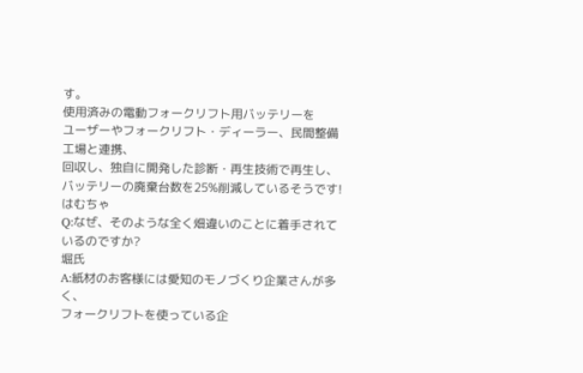す。
使用済みの電動フォークリフト用バッテリーを
ユーザーやフォークリフト・ディーラー、民間整備工場と連携、
回収し、独自に開発した診断・再生技術で再生し、
バッテリーの廃棄台数を25%削減しているそうです!
はむちゃ
Q:なぜ、そのような全く畑違いのことに着手されているのですか?
堀氏
A:紙材のお客様には愛知のモノづくり企業さんが多く、
フォークリフトを使っている企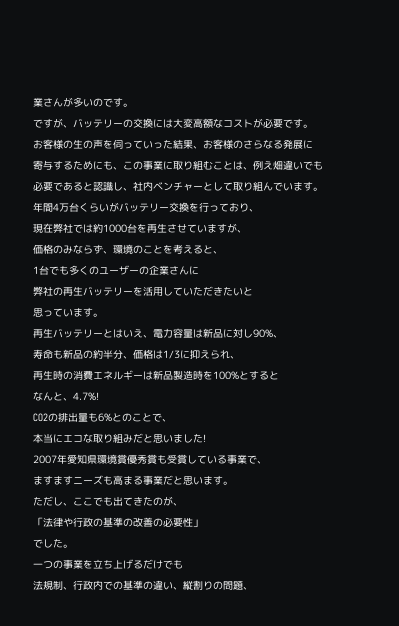業さんが多いのです。
ですが、バッテリーの交換には大変高額なコストが必要です。
お客様の生の声を伺っていった結果、お客様のさらなる発展に
寄与するためにも、この事業に取り組むことは、例え畑違いでも
必要であると認識し、社内ベンチャーとして取り組んでいます。
年間4万台くらいがバッテリー交換を行っており、
現在弊社では約1000台を再生させていますが、
価格のみならず、環境のことを考えると、
1台でも多くのユーザーの企業さんに
弊社の再生バッテリーを活用していただきたいと
思っています。
再生バッテリーとはいえ、電力容量は新品に対し90%、
寿命も新品の約半分、価格は1/3に抑えられ、
再生時の消費エネルギーは新品製造時を100%とすると
なんと、4.7%!
CO2の排出量も6%とのことで、
本当にエコな取り組みだと思いました!
2007年愛知県環境賞優秀賞も受賞している事業で、
ますますニーズも高まる事業だと思います。
ただし、ここでも出てきたのが、
「法律や行政の基準の改善の必要性」
でした。
一つの事業を立ち上げるだけでも
法規制、行政内での基準の違い、縦割りの問題、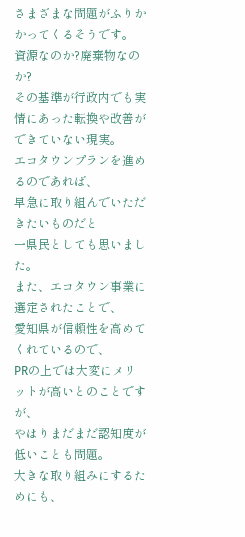さまざまな問題がふりかかってくるそうです。
資源なのか?廃棄物なのか?
その基準が行政内でも実情にあった転換や改善が
できていない現実。
エコタウンプランを進めるのであれば、
早急に取り組んでいただきたいものだと
一県民としても思いました。
また、エコタウン事業に選定されたことで、
愛知県が信頼性を高めてくれているので、
PRの上では大変にメリットが高いとのことですが、
やはりまだまだ認知度が低いことも問題。
大きな取り組みにするためにも、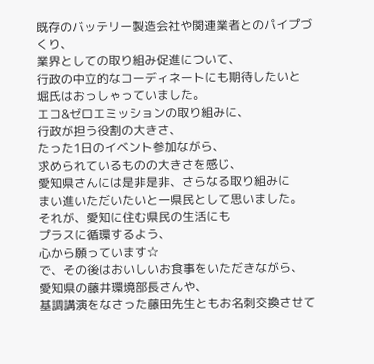既存のバッテリー製造会社や関連業者とのパイプづくり、
業界としての取り組み促進について、
行政の中立的なコーディネートにも期待したいと
堀氏はおっしゃっていました。
エコ&ゼロエミッションの取り組みに、
行政が担う役割の大きさ、
たった1日のイベント参加ながら、
求められているものの大きさを感じ、
愛知県さんには是非是非、さらなる取り組みに
まい進いただいたいと一県民として思いました。
それが、愛知に住む県民の生活にも
プラスに循環するよう、
心から願っています☆
で、その後はおいしいお食事をいただきながら、
愛知県の藤井環境部長さんや、
基調講演をなさった藤田先生ともお名刺交換させて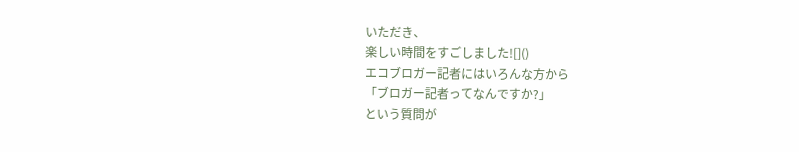いただき、
楽しい時間をすごしました![]()
エコブロガー記者にはいろんな方から
「ブロガー記者ってなんですか?」
という質問が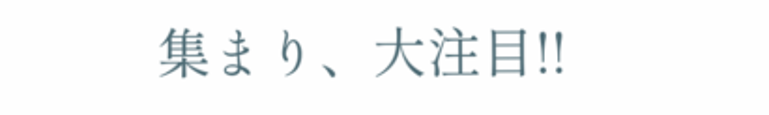集まり、大注目!!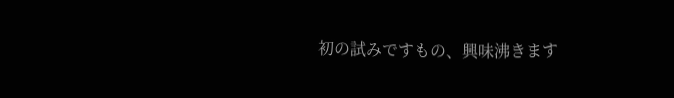初の試みですもの、興味沸きます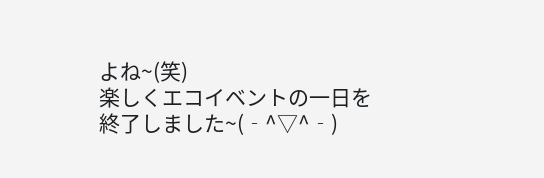よね~(笑)
楽しくエコイベントの一日を終了しました~(‐^▽^‐)